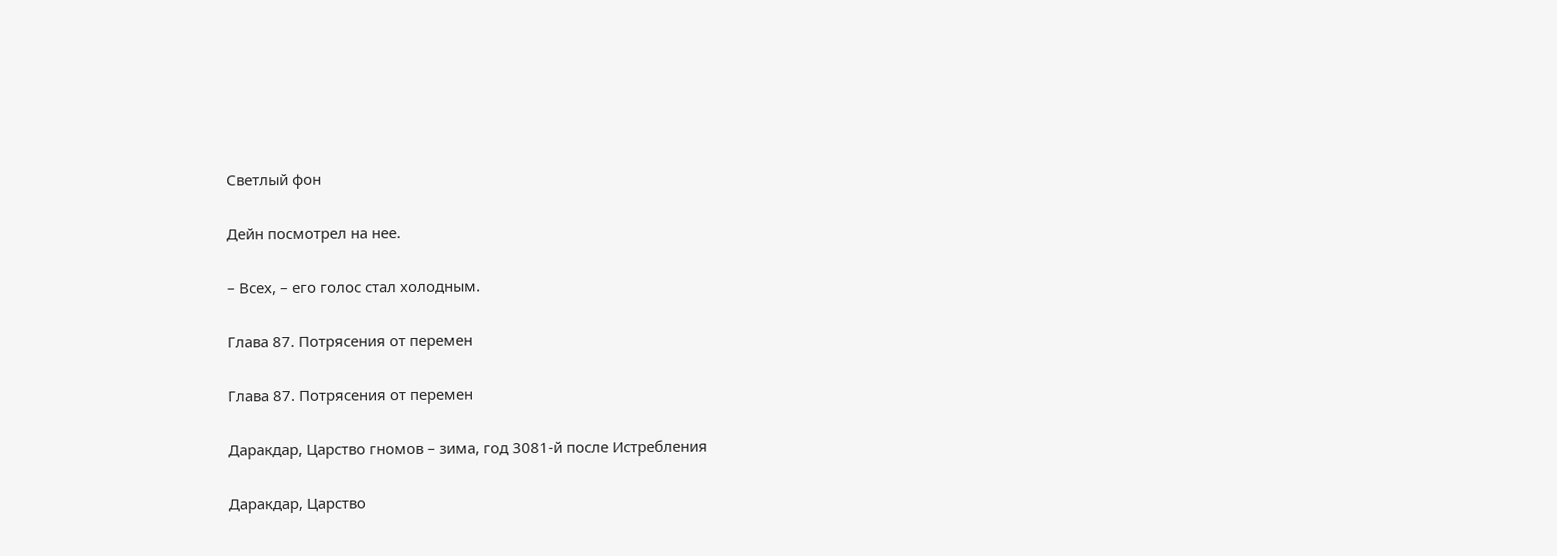Светлый фон

Дейн посмотрел на нее.

– Всех, – его голос стал холодным.

Глава 87. Потрясения от перемен

Глава 87. Потрясения от перемен

Даракдар, Царство гномов – зима, год 3081-й после Истребления

Даракдар, Царство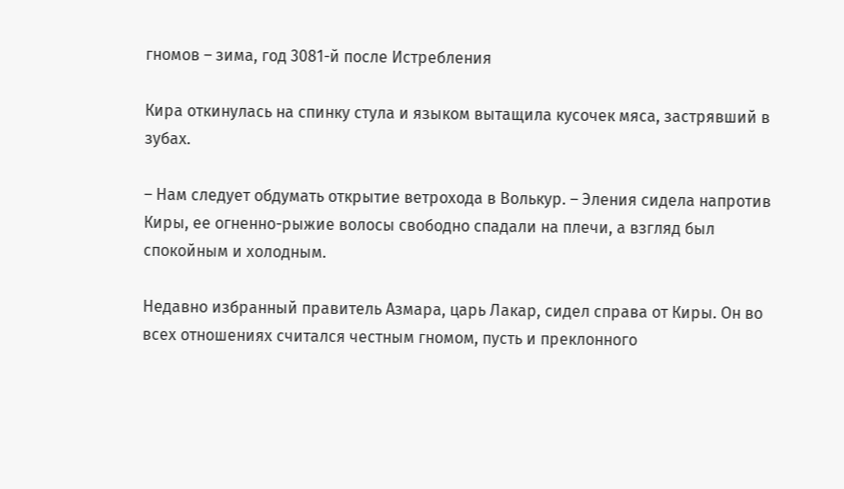гномов – зима, год 3081-й после Истребления

Кира откинулась на спинку стула и языком вытащила кусочек мяса, застрявший в зубах.

– Нам следует обдумать открытие ветрохода в Волькур. – Эления сидела напротив Киры, ее огненно-рыжие волосы свободно спадали на плечи, а взгляд был спокойным и холодным.

Недавно избранный правитель Азмара, царь Лакар, сидел справа от Киры. Он во всех отношениях считался честным гномом, пусть и преклонного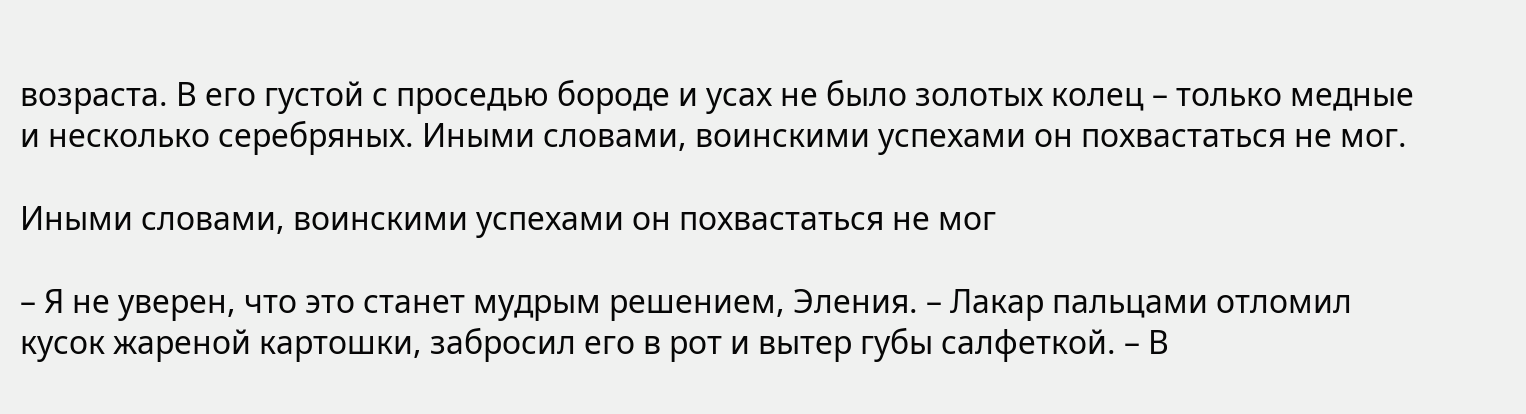возраста. В его густой с проседью бороде и усах не было золотых колец – только медные и несколько серебряных. Иными словами, воинскими успехами он похвастаться не мог.

Иными словами, воинскими успехами он похвастаться не мог

– Я не уверен, что это станет мудрым решением, Эления. – Лакар пальцами отломил кусок жареной картошки, забросил его в рот и вытер губы салфеткой. – В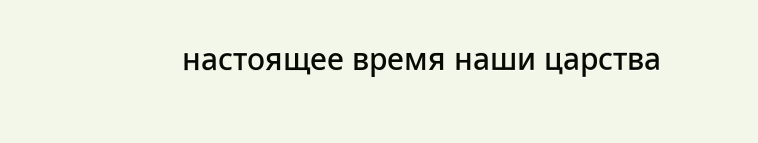настоящее время наши царства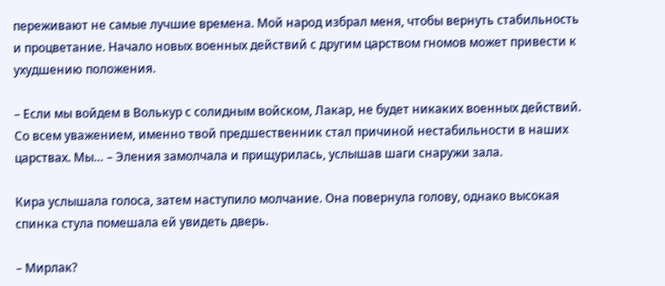переживают не самые лучшие времена. Мой народ избрал меня, чтобы вернуть стабильность и процветание. Начало новых военных действий с другим царством гномов может привести к ухудшению положения.

– Если мы войдем в Волькур с солидным войском, Лакар, не будет никаких военных действий. Со всем уважением, именно твой предшественник стал причиной нестабильности в наших царствах. Мы… – Эления замолчала и прищурилась, услышав шаги снаружи зала.

Кира услышала голоса, затем наступило молчание. Она повернула голову, однако высокая спинка стула помешала ей увидеть дверь.

– Мирлак?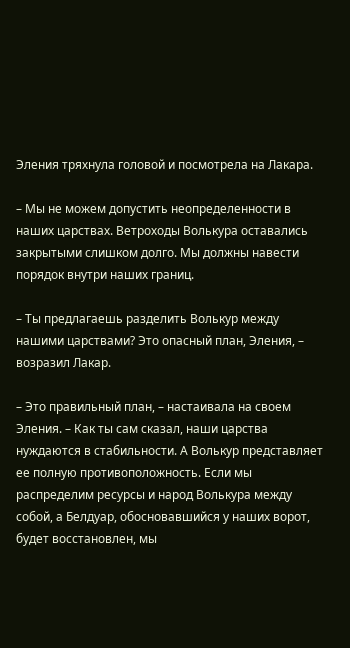Эления тряхнула головой и посмотрела на Лакара.

– Мы не можем допустить неопределенности в наших царствах. Ветроходы Волькура оставались закрытыми слишком долго. Мы должны навести порядок внутри наших границ.

– Ты предлагаешь разделить Волькур между нашими царствами? Это опасный план, Эления, – возразил Лакар.

– Это правильный план, – настаивала на своем Эления. – Как ты сам сказал, наши царства нуждаются в стабильности. А Волькур представляет ее полную противоположность. Если мы распределим ресурсы и народ Волькура между собой, а Белдуар, обосновавшийся у наших ворот, будет восстановлен, мы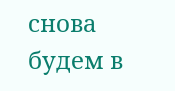снова будем в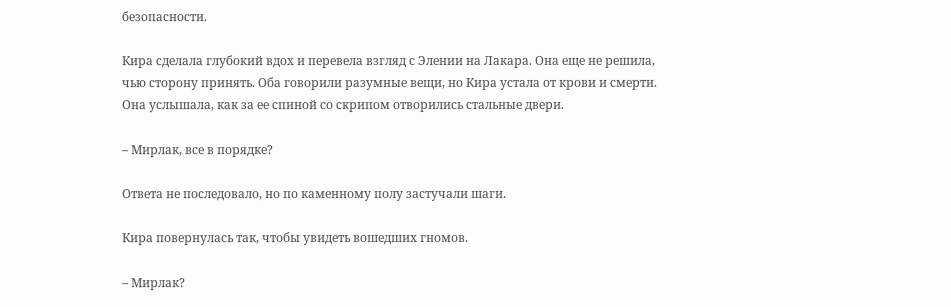безопасности.

Кира сделала глубокий вдох и перевела взгляд с Элении на Лакара. Она еще не решила, чью сторону принять. Оба говорили разумные вещи, но Кира устала от крови и смерти. Она услышала, как за ее спиной со скрипом отворились стальные двери.

– Мирлак, все в порядке?

Ответа не последовало, но по каменному полу застучали шаги.

Кира повернулась так, чтобы увидеть вошедших гномов.

– Мирлак?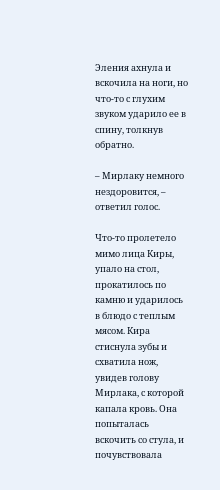Эления ахнула и вскочила на ноги, но что-то с глухим звуком ударило ее в спину, толкнув обратно.

– Мирлаку немного нездоровится, – ответил голос.

Что-то пролетело мимо лица Киры, упало на стол, прокатилось по камню и ударилось в блюдо с теплым мясом. Кира стиснула зубы и схватила нож, увидев голову Мирлака, с которой капала кровь. Она попыталась вскочить со стула, и почувствовала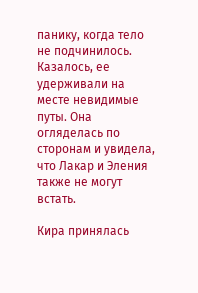панику, когда тело не подчинилось. Казалось, ее удерживали на месте невидимые путы. Она огляделась по сторонам и увидела, что Лакар и Эления также не могут встать.

Кира принялась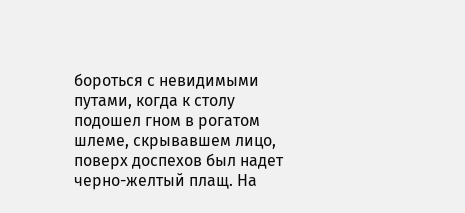бороться с невидимыми путами, когда к столу подошел гном в рогатом шлеме, скрывавшем лицо, поверх доспехов был надет черно-желтый плащ. На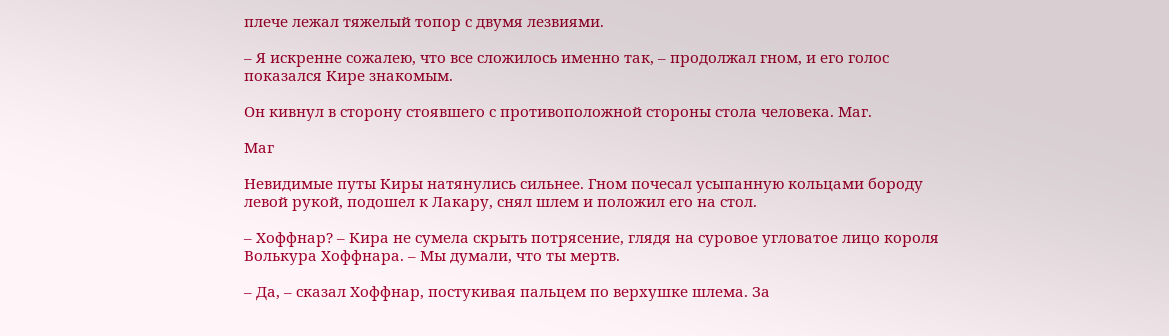плече лежал тяжелый топор с двумя лезвиями.

– Я искренне сожалею, что все сложилось именно так, – продолжал гном, и его голос показался Кире знакомым.

Он кивнул в сторону стоявшего с противоположной стороны стола человека. Маг.

Маг

Невидимые путы Киры натянулись сильнее. Гном почесал усыпанную кольцами бороду левой рукой, подошел к Лакару, снял шлем и положил его на стол.

– Хоффнар? – Кира не сумела скрыть потрясение, глядя на суровое угловатое лицо короля Волькура Хоффнара. – Мы думали, что ты мертв.

– Да, – сказал Хоффнар, постукивая пальцем по верхушке шлема. За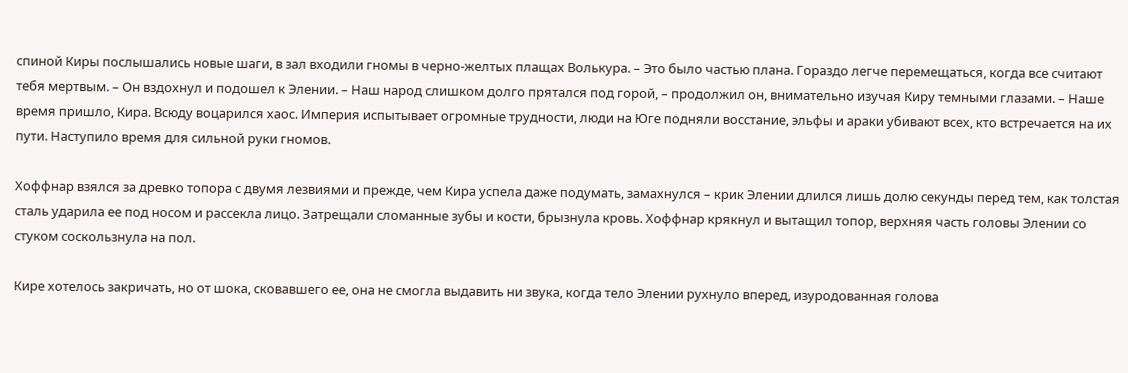спиной Киры послышались новые шаги, в зал входили гномы в черно-желтых плащах Волькура. – Это было частью плана. Гораздо легче перемещаться, когда все считают тебя мертвым. – Он вздохнул и подошел к Элении. – Наш народ слишком долго прятался под горой, – продолжил он, внимательно изучая Киру темными глазами. – Наше время пришло, Кира. Всюду воцарился хаос. Империя испытывает огромные трудности, люди на Юге подняли восстание, эльфы и араки убивают всех, кто встречается на их пути. Наступило время для сильной руки гномов.

Хоффнар взялся за древко топора с двумя лезвиями и прежде, чем Кира успела даже подумать, замахнулся – крик Элении длился лишь долю секунды перед тем, как толстая сталь ударила ее под носом и рассекла лицо. Затрещали сломанные зубы и кости, брызнула кровь. Хоффнар крякнул и вытащил топор, верхняя часть головы Элении со стуком соскользнула на пол.

Кире хотелось закричать, но от шока, сковавшего ее, она не смогла выдавить ни звука, когда тело Элении рухнуло вперед, изуродованная голова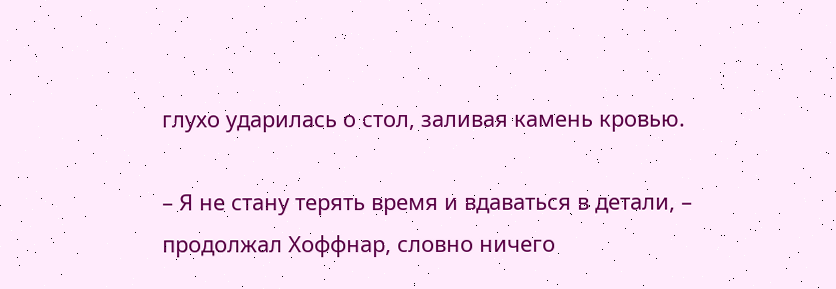глухо ударилась о стол, заливая камень кровью.

– Я не стану терять время и вдаваться в детали, – продолжал Хоффнар, словно ничего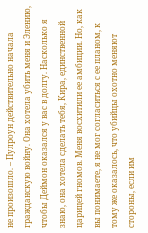не произошло. – Пулроун действительно начала гражданскую войну. Она хотела убить меня и Элению, чтобы Деймон оказался у вас в долгу. Насколько я знаю, она хотела сделать тебя, Кира, единственной царицей гномов. Меня восхитили ее амбиции. Но, как вы понимаете, я не мог согласиться с ее планом, к тому же оказалось, что убийцы охотно меняют стороны, если им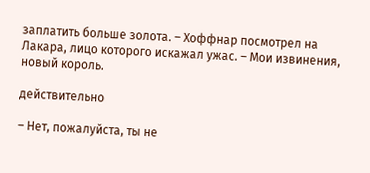заплатить больше золота. – Хоффнар посмотрел на Лакара, лицо которого искажал ужас. – Мои извинения, новый король.

действительно

– Нет, пожалуйста, ты не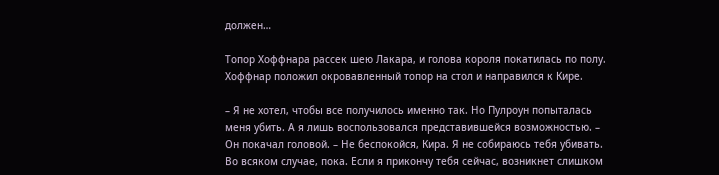должен…

Топор Хоффнара рассек шею Лакара, и голова короля покатилась по полу. Хоффнар положил окровавленный топор на стол и направился к Кире.

– Я не хотел, чтобы все получилось именно так. Но Пулроун попыталась меня убить. А я лишь воспользовался представившейся возможностью. – Он покачал головой. – Не беспокойся, Кира. Я не собираюсь тебя убивать. Во всяком случае, пока. Если я прикончу тебя сейчас, возникнет слишком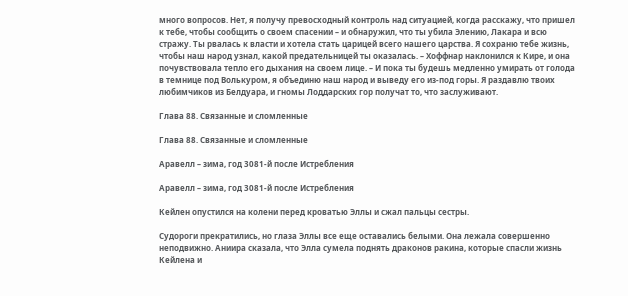много вопросов. Нет, я получу превосходный контроль над ситуацией, когда расскажу, что пришел к тебе, чтобы сообщить о своем спасении – и обнаружил, что ты убила Элению, Лакара и всю стражу. Ты рвалась к власти и хотела стать царицей всего нашего царства. Я сохраню тебе жизнь, чтобы наш народ узнал, какой предательницей ты оказалась. – Хоффнар наклонился к Кире, и она почувствовала тепло его дыхания на своем лице. – И пока ты будешь медленно умирать от голода в темнице под Волькуром, я объединю наш народ и выведу его из-под горы. Я раздавлю твоих любимчиков из Белдуара, и гномы Лоддарских гор получат то, что заслуживают.

Глава 88. Связанные и сломленные

Глава 88. Связанные и сломленные

Аравелл – зима, год 3081-й после Истребления

Аравелл – зима, год 3081-й после Истребления

Кейлен опустился на колени перед кроватью Эллы и сжал пальцы сестры.

Судороги прекратились, но глаза Эллы все еще оставались белыми. Она лежала совершенно неподвижно. Аниира сказала, что Элла сумела поднять драконов ракина, которые спасли жизнь Кейлена и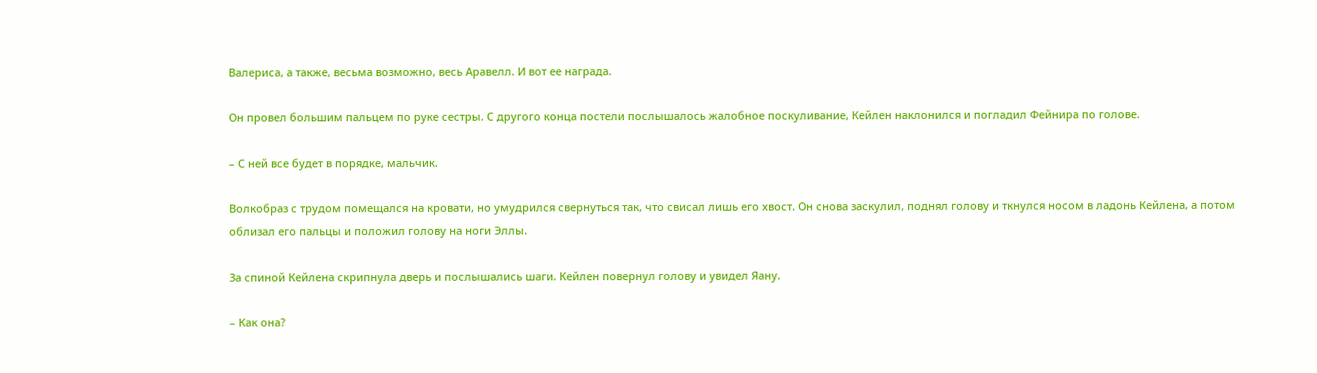Валериса, а также, весьма возможно, весь Аравелл. И вот ее награда.

Он провел большим пальцем по руке сестры. С другого конца постели послышалось жалобное поскуливание, Кейлен наклонился и погладил Фейнира по голове.

– С ней все будет в порядке, мальчик.

Волкобраз с трудом помещался на кровати, но умудрился свернуться так, что свисал лишь его хвост. Он снова заскулил, поднял голову и ткнулся носом в ладонь Кейлена, а потом облизал его пальцы и положил голову на ноги Эллы.

За спиной Кейлена скрипнула дверь и послышались шаги. Кейлен повернул голову и увидел Яану.

– Как она?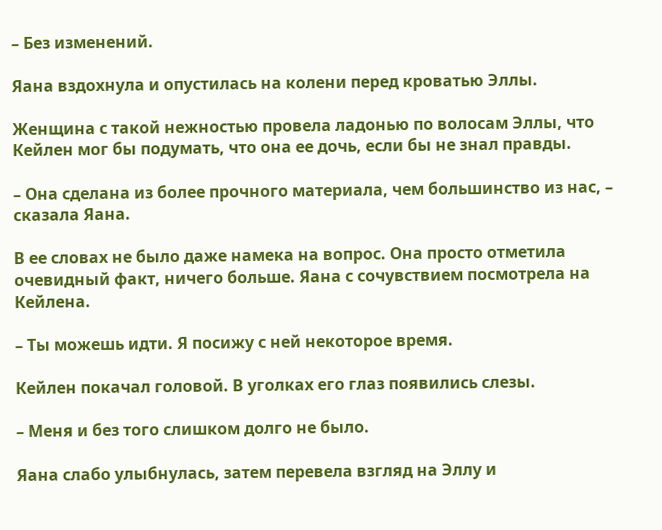– Без изменений.

Яана вздохнула и опустилась на колени перед кроватью Эллы.

Женщина с такой нежностью провела ладонью по волосам Эллы, что Кейлен мог бы подумать, что она ее дочь, если бы не знал правды.

– Она сделана из более прочного материала, чем большинство из нас, – сказала Яана.

В ее словах не было даже намека на вопрос. Она просто отметила очевидный факт, ничего больше. Яана с сочувствием посмотрела на Кейлена.

– Ты можешь идти. Я посижу с ней некоторое время.

Кейлен покачал головой. В уголках его глаз появились слезы.

– Меня и без того слишком долго не было.

Яана слабо улыбнулась, затем перевела взгляд на Эллу и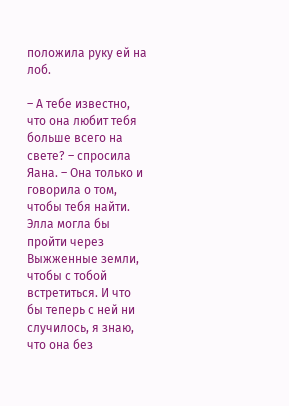положила руку ей на лоб.

– А тебе известно, что она любит тебя больше всего на свете? – спросила Яана. – Она только и говорила о том, чтобы тебя найти. Элла могла бы пройти через Выжженные земли, чтобы с тобой встретиться. И что бы теперь с ней ни случилось, я знаю, что она без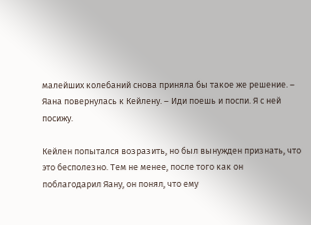малейших колебаний снова приняла бы такое же решение. – Яана повернулась к Кейлену. – Иди поешь и поспи. Я с ней посижу.

Кейлен попытался возразить, но был вынужден признать, что это бесполезно. Тем не менее, после того как он поблагодарил Яану, он понял, что ему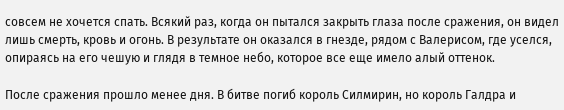совсем не хочется спать. Всякий раз, когда он пытался закрыть глаза после сражения, он видел лишь смерть, кровь и огонь. В результате он оказался в гнезде, рядом с Валерисом, где уселся, опираясь на его чешую и глядя в темное небо, которое все еще имело алый оттенок.

После сражения прошло менее дня. В битве погиб король Силмирин, но король Галдра и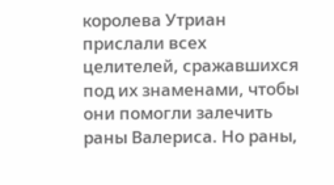королева Утриан прислали всех целителей, сражавшихся под их знаменами, чтобы они помогли залечить раны Валериса. Но раны,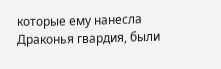которые ему нанесла Драконья гвардия, были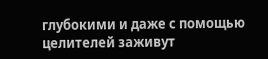глубокими и даже с помощью целителей заживут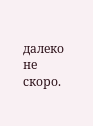далеко не скоро.